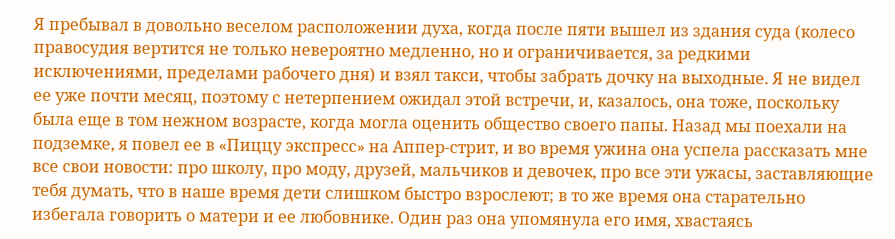Я пребывал в довольно веселом расположении духа, когда после пяти вышел из здания суда (колесо правосудия вертится не только невероятно медленно, но и ограничивается, за редкими исключениями, пределами рабочего дня) и взял такси, чтобы забрать дочку на выходные. Я не видел ее уже почти месяц, поэтому с нетерпением ожидал этой встречи, и, казалось, она тоже, поскольку была еще в том нежном возрасте, когда могла оценить общество своего папы. Назад мы поехали на подземке, я повел ее в «Пиццу экспресс» на Аппер-стрит, и во время ужина она успела рассказать мне все свои новости: про школу, про моду, друзей, мальчиков и девочек, про все эти ужасы, заставляющие тебя думать, что в наше время дети слишком быстро взрослеют; в то же время она старательно избегала говорить о матери и ее любовнике. Один раз она упомянула его имя, хвастаясь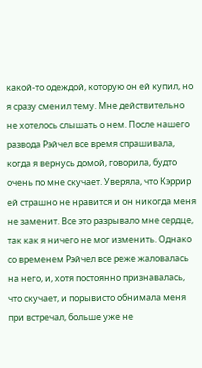какой-то одеждой, которую он ей купил, но я сразу сменил тему. Мне действительно не хотелось слышать о нем. После нашего развода Рэйчел все время спрашивала, когда я вернусь домой, говорила, будто очень по мне скучает. Уверяла, что Кэррир ей страшно не нравится и он никогда меня не заменит. Все это разрывало мне сердце, так как я ничего не мог изменить. Однако со временем Рэйчел все реже жаловалась на него, и, хотя постоянно признавалась, что скучает, и порывисто обнимала меня при встречал, больше уже не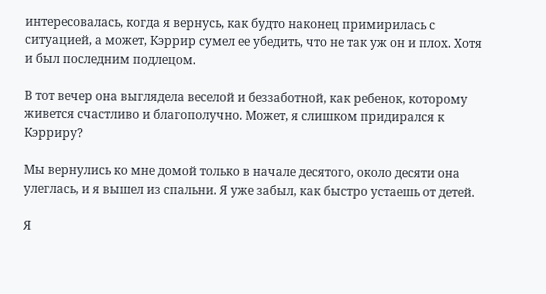интересовалась, когда я вернусь, как будто наконец примирилась с ситуацией, а может, Кэррир сумел ее убедить, что не так уж он и плох. Хотя и был последним подлецом.

В тот вечер она выглядела веселой и беззаботной, как ребенок, которому живется счастливо и благополучно. Может, я слишком придирался к Кэрриру?

Мы вернулись ко мне домой только в начале десятого, около десяти она улеглась, и я вышел из спальни. Я уже забыл, как быстро устаешь от детей.

Я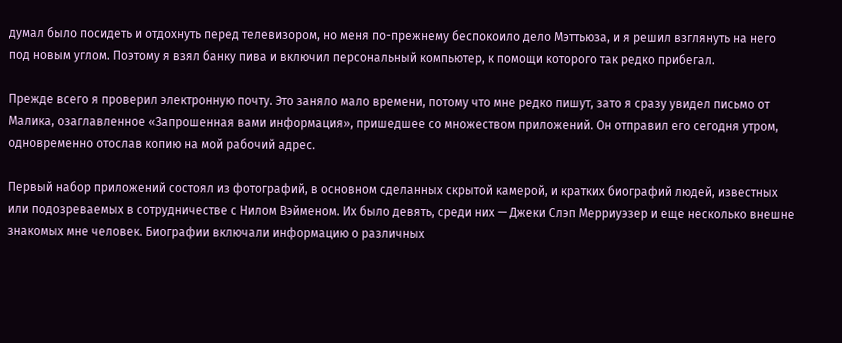думал было посидеть и отдохнуть перед телевизором, но меня по-прежнему беспокоило дело Мэттьюза, и я решил взглянуть на него под новым углом. Поэтому я взял банку пива и включил персональный компьютер, к помощи которого так редко прибегал.

Прежде всего я проверил электронную почту. Это заняло мало времени, потому что мне редко пишут, зато я сразу увидел письмо от Малика, озаглавленное «Запрошенная вами информация», пришедшее со множеством приложений. Он отправил его сегодня утром, одновременно отослав копию на мой рабочий адрес.

Первый набор приложений состоял из фотографий, в основном сделанных скрытой камерой, и кратких биографий людей, известных или подозреваемых в сотрудничестве с Нилом Вэйменом. Их было девять, среди них — Джеки Слэп Мерриуэзер и еще несколько внешне знакомых мне человек. Биографии включали информацию о различных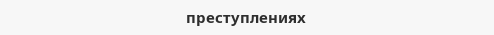преступлениях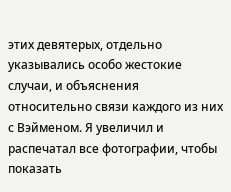этих девятерых, отдельно указывались особо жестокие случаи, и объяснения относительно связи каждого из них с Вэйменом. Я увеличил и распечатал все фотографии, чтобы показать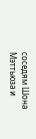соседям Шона Мэттьюза и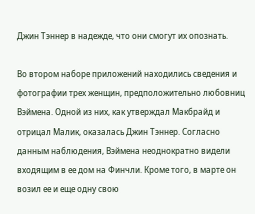Джин Тэннер в надежде, что они смогут их опознать.

Во втором наборе приложений находились сведения и фотографии трех женщин, предположительно любовниц Вэймена. Одной из них, как утверждал Макбрайд и отрицал Малик, оказалась Джин Тэннер. Согласно данным наблюдения, Вэймена неоднократно видели входящим в ее дом на Финчли. Кроме того, в марте он возил ее и еще одну свою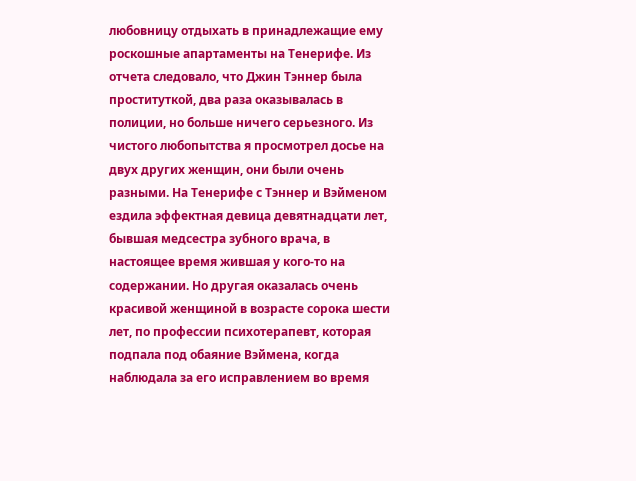любовницу отдыхать в принадлежащие ему роскошные апартаменты на Тенерифе. Из отчета следовало, что Джин Тэннер была проституткой, два раза оказывалась в полиции, но больше ничего серьезного. Из чистого любопытства я просмотрел досье на двух других женщин, они были очень разными. На Тенерифе с Тэннер и Вэйменом ездила эффектная девица девятнадцати лет, бывшая медсестра зубного врача, в настоящее время жившая у кого-то на содержании. Но другая оказалась очень красивой женщиной в возрасте сорока шести лет, по профессии психотерапевт, которая подпала под обаяние Вэймена, когда наблюдала за его исправлением во время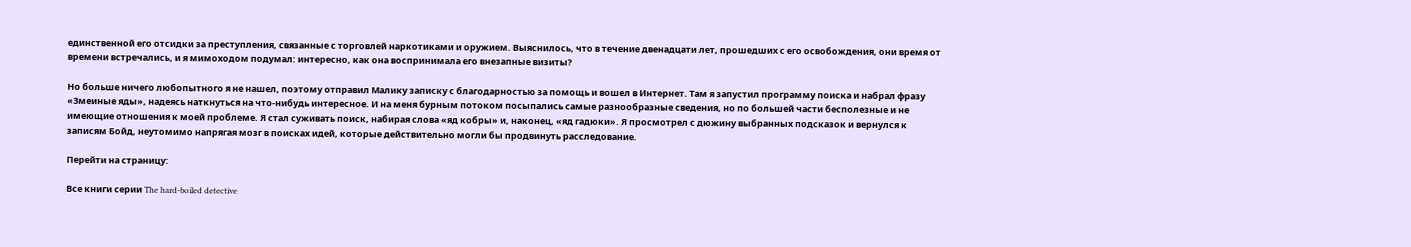единственной его отсидки за преступления, связанные с торговлей наркотиками и оружием. Выяснилось, что в течение двенадцати лет, прошедших с его освобождения, они время от времени встречались, и я мимоходом подумал: интересно, как она воспринимала его внезапные визиты?

Но больше ничего любопытного я не нашел, поэтому отправил Малику записку с благодарностью за помощь и вошел в Интернет. Там я запустил программу поиска и набрал фразу «Змеиные яды», надеясь наткнуться на что-нибудь интересное. И на меня бурным потоком посыпались самые разнообразные сведения, но по большей части бесполезные и не имеющие отношения к моей проблеме. Я стал суживать поиск, набирая слова «яд кобры» и, наконец, «яд гадюки». Я просмотрел с дюжину выбранных подсказок и вернулся к записям Бойд, неутомимо напрягая мозг в поисках идей, которые действительно могли бы продвинуть расследование.

Перейти на страницу:

Все книги серии The hard-boiled detective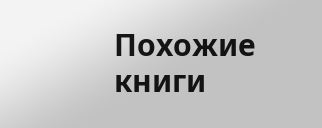Похожие книги